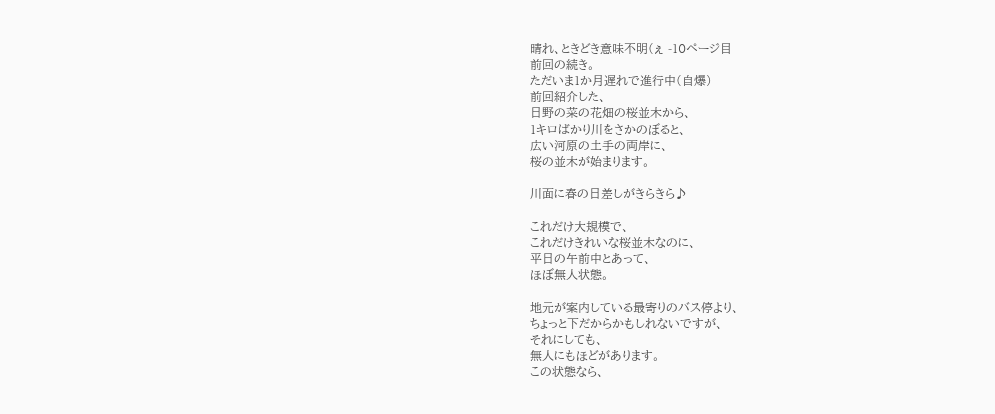晴れ、ときどき意味不明(ぇ -10ページ目
前回の続き。
ただいま1か月遅れで進行中(自爆)
前回紹介した、
日野の菜の花畑の桜並木から、
1キロばかり川をさかのぼると、
広い河原の土手の両岸に、
桜の並木が始まります。

川面に春の日差しがきらきら♪

これだけ大規模で、
これだけきれいな桜並木なのに、
平日の午前中とあって、
ほぼ無人状態。

地元が案内している最寄りのバス停より、
ちょっと下だからかもしれないですが、
それにしても、
無人にもほどがあります。
この状態なら、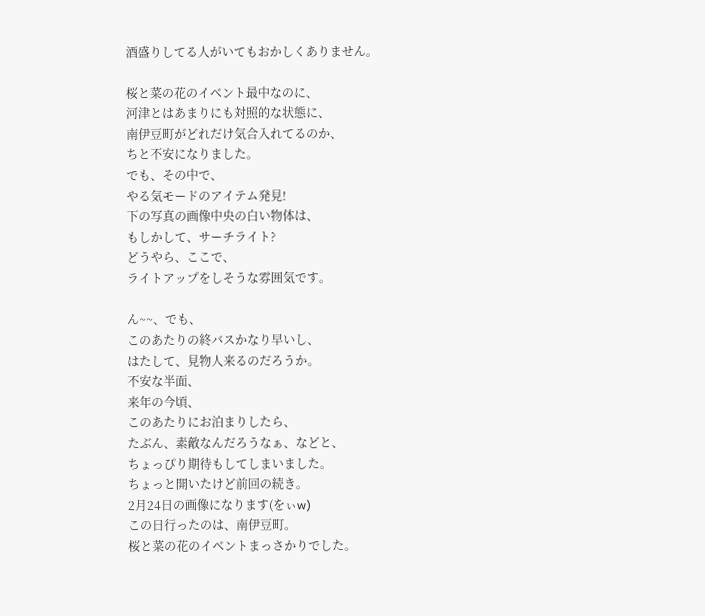酒盛りしてる人がいてもおかしくありません。

桜と菜の花のイベント最中なのに、
河津とはあまりにも対照的な状態に、
南伊豆町がどれだけ気合入れてるのか、
ちと不安になりました。
でも、その中で、
やる気モードのアイテム発見!
下の写真の画像中央の白い物体は、
もしかして、サーチライト?
どうやら、ここで、
ライトアップをしそうな雰囲気です。

ん~~、でも、
このあたりの終バスかなり早いし、
はたして、見物人来るのだろうか。
不安な半面、
来年の今頃、
このあたりにお泊まりしたら、
たぶん、素敵なんだろうなぁ、などと、
ちょっぴり期待もしてしまいました。
ちょっと開いたけど前回の続き。
2月24日の画像になります(をぃw)
この日行ったのは、南伊豆町。
桜と菜の花のイベントまっさかりでした。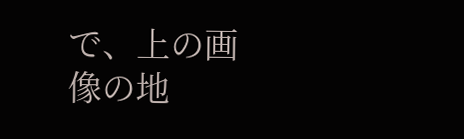で、上の画像の地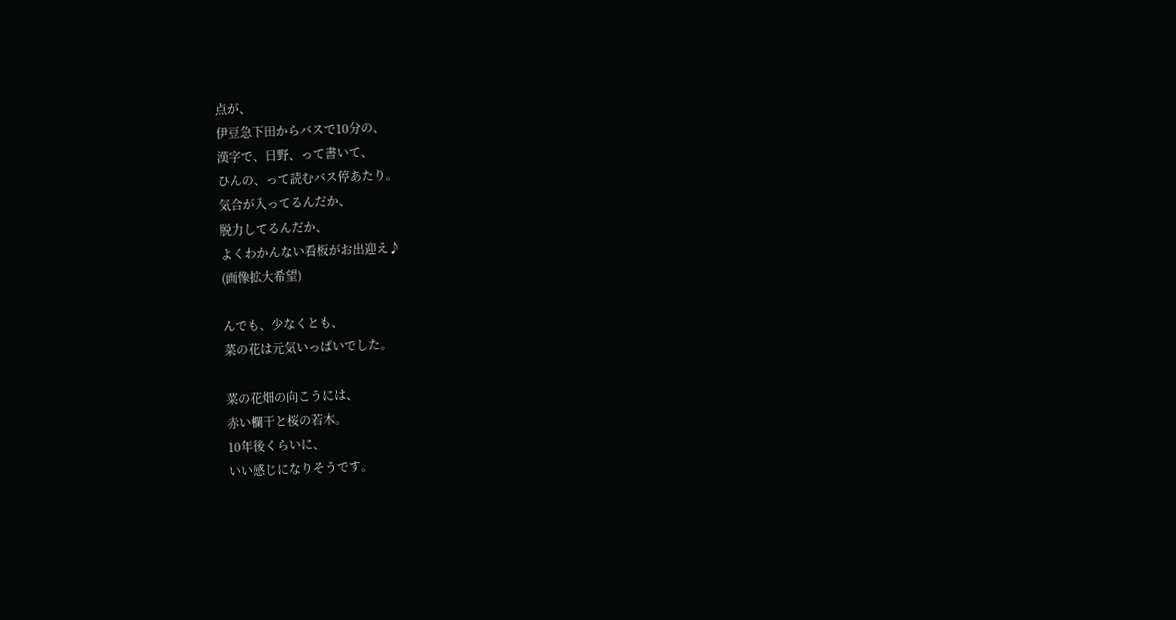点が、
伊豆急下田からバスで10分の、
漢字で、日野、って書いて、
ひんの、って読むバス停あたり。
気合が入ってるんだか、
脱力してるんだか、
よくわかんない看板がお出迎え♪
(画像拡大希望)

んでも、少なくとも、
菜の花は元気いっぱいでした。

菜の花畑の向こうには、
赤い欄干と桜の若木。
10年後くらいに、
いい感じになりそうです。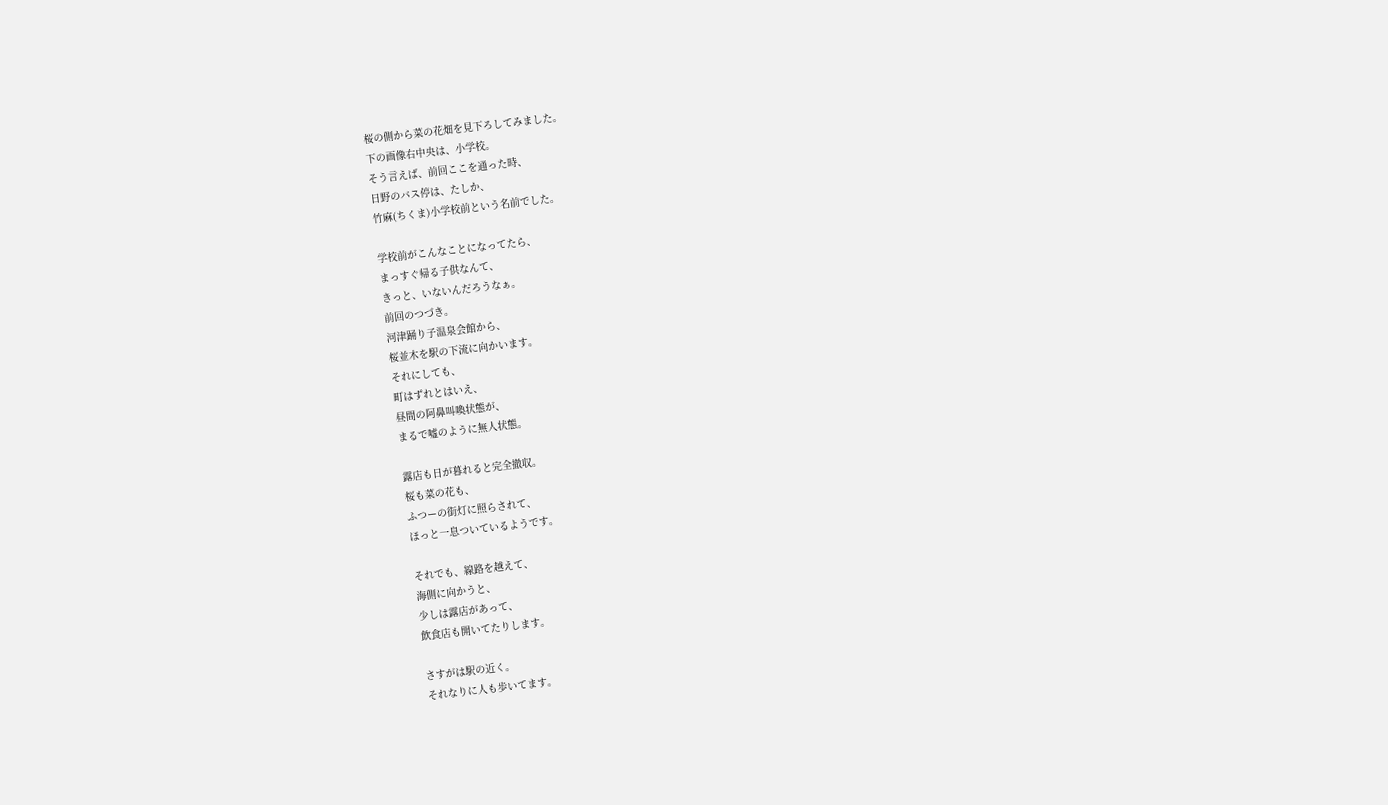桜の側から菜の花畑を見下ろしてみました。
下の画像右中央は、小学校。
そう言えば、前回ここを通った時、
日野のバス停は、たしか、
竹麻(ちくま)小学校前という名前でした。

学校前がこんなことになってたら、
まっすぐ帰る子供なんて、
きっと、いないんだろうなぁ。
前回のつづき。
河津踊り子温泉会館から、
桜並木を駅の下流に向かいます。
それにしても、
町はずれとはいえ、
昼間の阿鼻叫喚状態が、
まるで嘘のように無人状態。

露店も日が暮れると完全撤収。
桜も菜の花も、
ふつーの街灯に照らされて、
ほっと一息ついているようです。

それでも、線路を越えて、
海側に向かうと、
少しは露店があって、
飲食店も開いてたりします。

さすがは駅の近く。
それなりに人も歩いてます。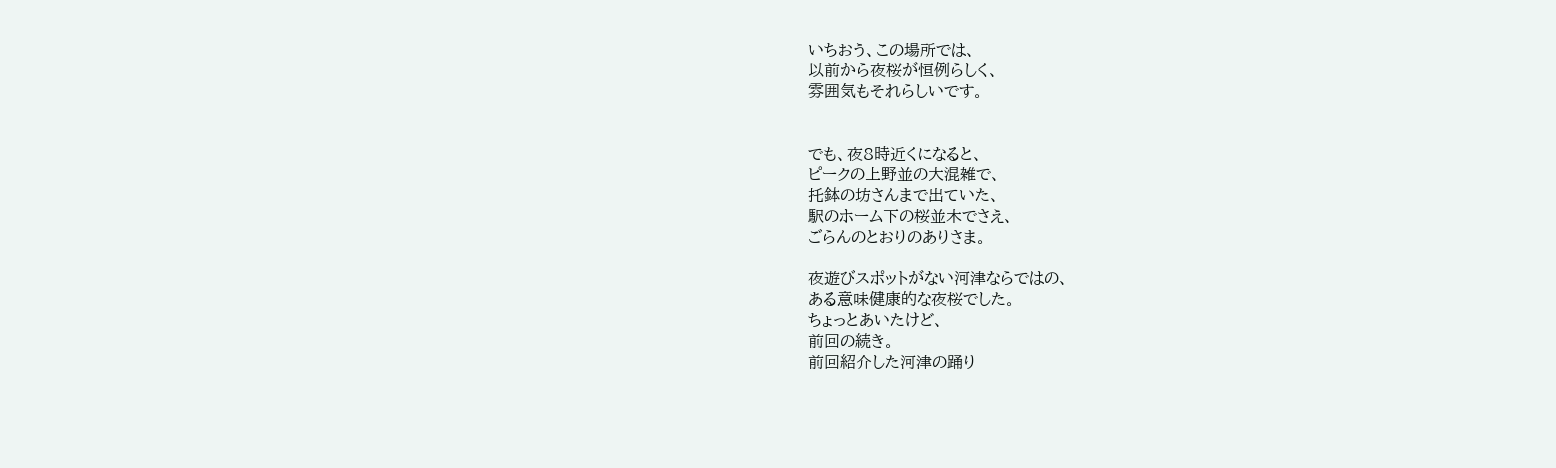いちおう、この場所では、
以前から夜桜が恒例らしく、
雰囲気もそれらしいです。


でも、夜8時近くになると、
ピークの上野並の大混雑で、
托鉢の坊さんまで出ていた、
駅のホーム下の桜並木でさえ、
ごらんのとおりのありさま。

夜遊びスポットがない河津ならではの、
ある意味健康的な夜桜でした。
ちょっとあいたけど、
前回の続き。
前回紹介した河津の踊り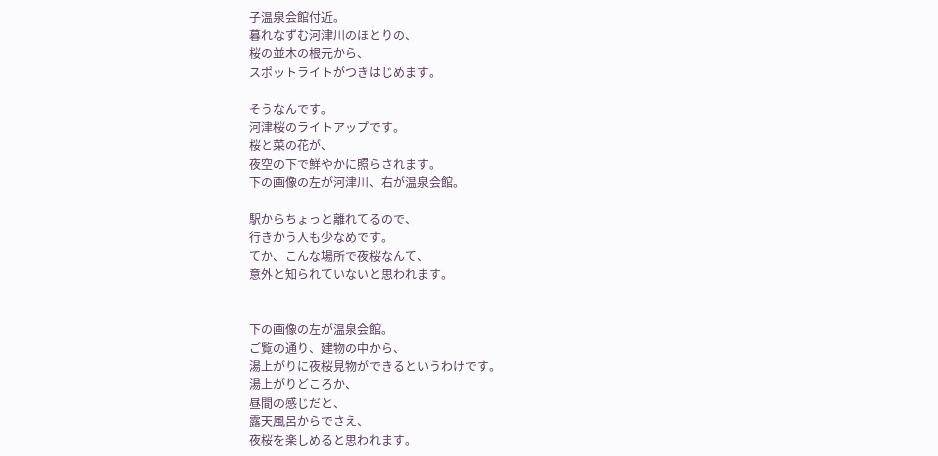子温泉会館付近。
暮れなずむ河津川のほとりの、
桜の並木の根元から、
スポットライトがつきはじめます。

そうなんです。
河津桜のライトアップです。
桜と菜の花が、
夜空の下で鮮やかに照らされます。
下の画像の左が河津川、右が温泉会館。

駅からちょっと離れてるので、
行きかう人も少なめです。
てか、こんな場所で夜桜なんて、
意外と知られていないと思われます。


下の画像の左が温泉会館。
ご覧の通り、建物の中から、
湯上がりに夜桜見物ができるというわけです。
湯上がりどころか、
昼間の感じだと、
露天風呂からでさえ、
夜桜を楽しめると思われます。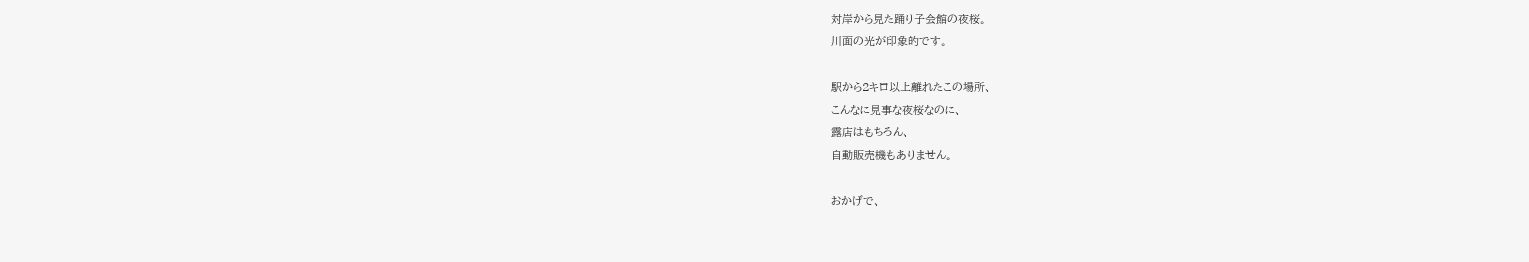対岸から見た踊り子会館の夜桜。
川面の光が印象的です。

駅から2キロ以上離れたこの場所、
こんなに見事な夜桜なのに、
露店はもちろん、
自動販売機もありません。

おかげで、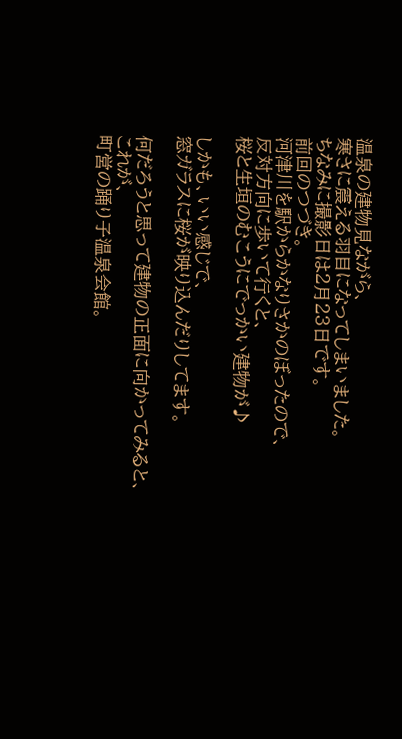温泉の建物見ながら、
寒さに震える羽目になってしまいました。
ちなみに撮影日は2月23日です。
前回のつづき。
河津川を駅からかなりさかのぼったので、
反対方向に歩いて行くと、
桜と生垣のむこうにでっかい建物が♪

しかも、いい感じで、
窓ガラスに桜が映り込んだりしてます。

何だろうと思って建物の正面に向かってみると、
これが、
町営の踊り子温泉会館。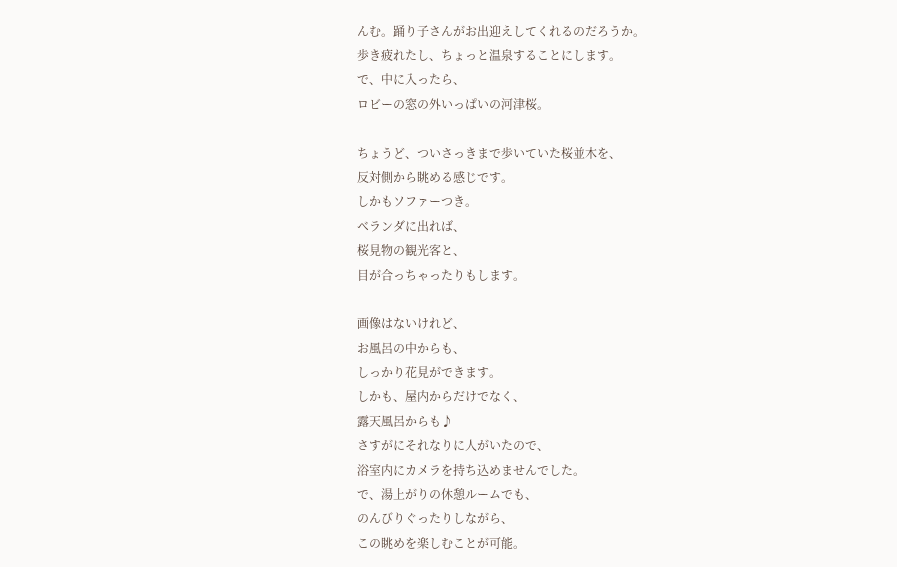んむ。踊り子さんがお出迎えしてくれるのだろうか。
歩き疲れたし、ちょっと温泉することにします。
で、中に入ったら、
ロビーの窓の外いっぱいの河津桜。

ちょうど、ついさっきまで歩いていた桜並木を、
反対側から眺める感じです。
しかもソファーつき。
ベランダに出れば、
桜見物の観光客と、
目が合っちゃったりもします。

画像はないけれど、
お風呂の中からも、
しっかり花見ができます。
しかも、屋内からだけでなく、
露天風呂からも♪
さすがにそれなりに人がいたので、
浴室内にカメラを持ち込めませんでした。
で、湯上がりの休憩ルームでも、
のんびりぐったりしながら、
この眺めを楽しむことが可能。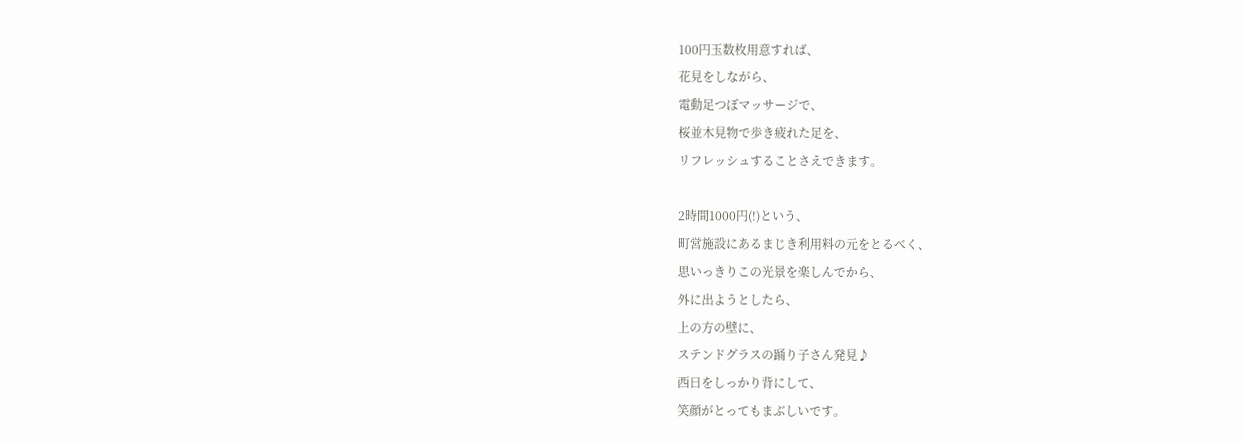100円玉数枚用意すれば、
花見をしながら、
電動足つぼマッサージで、
桜並木見物で歩き疲れた足を、
リフレッシュすることさえできます。

2時間1000円(!)という、
町営施設にあるまじき利用料の元をとるべく、
思いっきりこの光景を楽しんでから、
外に出ようとしたら、
上の方の壁に、
ステンドグラスの踊り子さん発見♪
西日をしっかり背にして、
笑顔がとってもまぶしいです。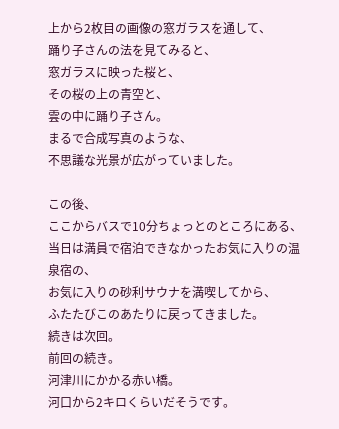上から2枚目の画像の窓ガラスを通して、
踊り子さんの法を見てみると、
窓ガラスに映った桜と、
その桜の上の青空と、
雲の中に踊り子さん。
まるで合成写真のような、
不思議な光景が広がっていました。

この後、
ここからバスで10分ちょっとのところにある、
当日は満員で宿泊できなかったお気に入りの温泉宿の、
お気に入りの砂利サウナを満喫してから、
ふたたびこのあたりに戻ってきました。
続きは次回。
前回の続き。
河津川にかかる赤い橋。
河口から2キロくらいだそうです。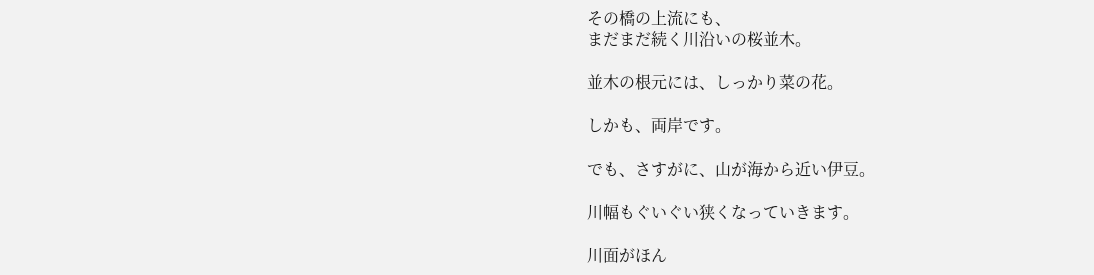その橋の上流にも、
まだまだ続く川沿いの桜並木。

並木の根元には、しっかり菜の花。

しかも、両岸です。

でも、さすがに、山が海から近い伊豆。

川幅もぐいぐい狭くなっていきます。

川面がほん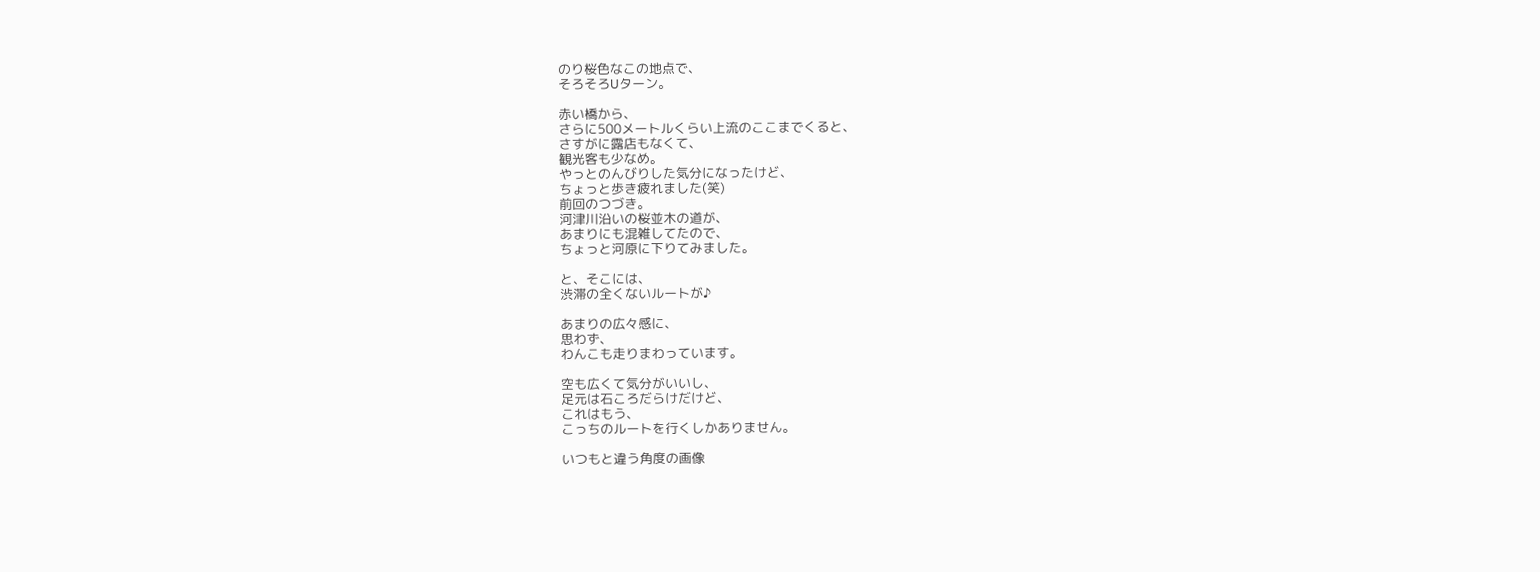のり桜色なこの地点で、
そろそろUターン。

赤い橋から、
さらに500メートルくらい上流のここまでくると、
さすがに露店もなくて、
観光客も少なめ。
やっとのんびりした気分になったけど、
ちょっと歩き疲れました(笑)
前回のつづき。
河津川沿いの桜並木の道が、
あまりにも混雑してたので、
ちょっと河原に下りてみました。

と、そこには、
渋滞の全くないルートが♪

あまりの広々感に、
思わず、
わんこも走りまわっています。

空も広くて気分がいいし、
足元は石ころだらけだけど、
これはもう、
こっちのルートを行くしかありません。

いつもと違う角度の画像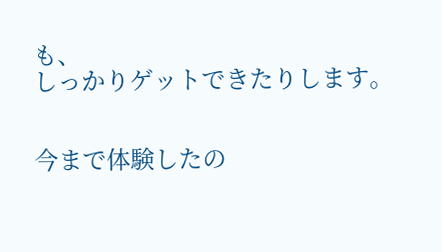も、
しっかりゲットできたりします。


今まで体験したの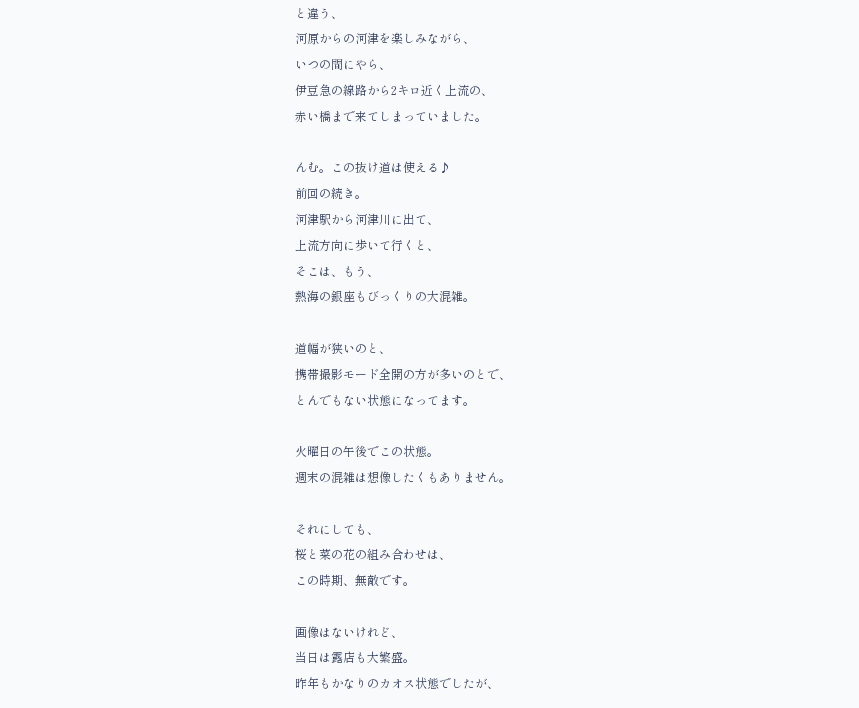と違う、
河原からの河津を楽しみながら、
いつの間にやら、
伊豆急の線路から2キロ近く上流の、
赤い橋まで来てしまっていました。

んむ。この抜け道は使える♪
前回の続き。
河津駅から河津川に出て、
上流方向に歩いて行くと、
そこは、もう、
熱海の銀座もびっくりの大混雑。

道幅が狭いのと、
携帯撮影モード全開の方が多いのとで、
とんでもない状態になってます。

火曜日の午後でこの状態。
週末の混雑は想像したくもありません。

それにしても、
桜と菜の花の組み合わせは、
この時期、無敵です。

画像はないけれど、
当日は露店も大繁盛。
昨年もかなりのカオス状態でしたが、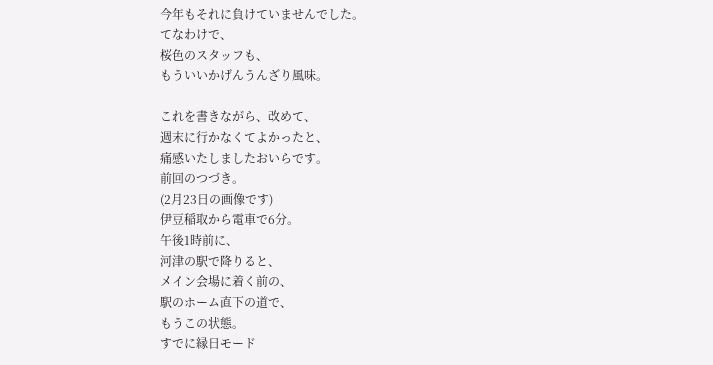今年もそれに負けていませんでした。
てなわけで、
桜色のスタッフも、
もういいかげんうんざり風味。

これを書きながら、改めて、
週末に行かなくてよかったと、
痛感いたしましたおいらです。
前回のつづき。
(2月23日の画像です)
伊豆稲取から電車で6分。
午後1時前に、
河津の駅で降りると、
メイン会場に着く前の、
駅のホーム直下の道で、
もうこの状態。
すでに縁日モード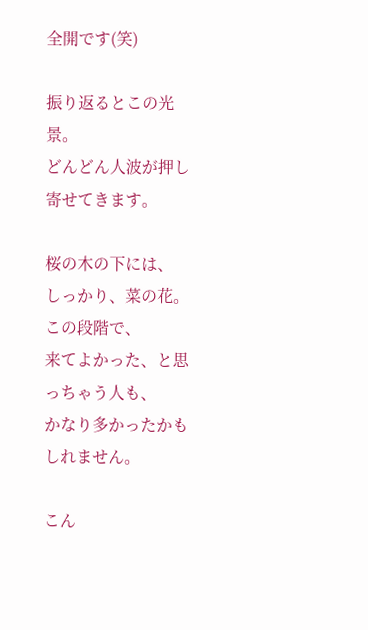全開です(笑)

振り返るとこの光景。
どんどん人波が押し寄せてきます。

桜の木の下には、
しっかり、菜の花。
この段階で、
来てよかった、と思っちゃう人も、
かなり多かったかもしれません。

こん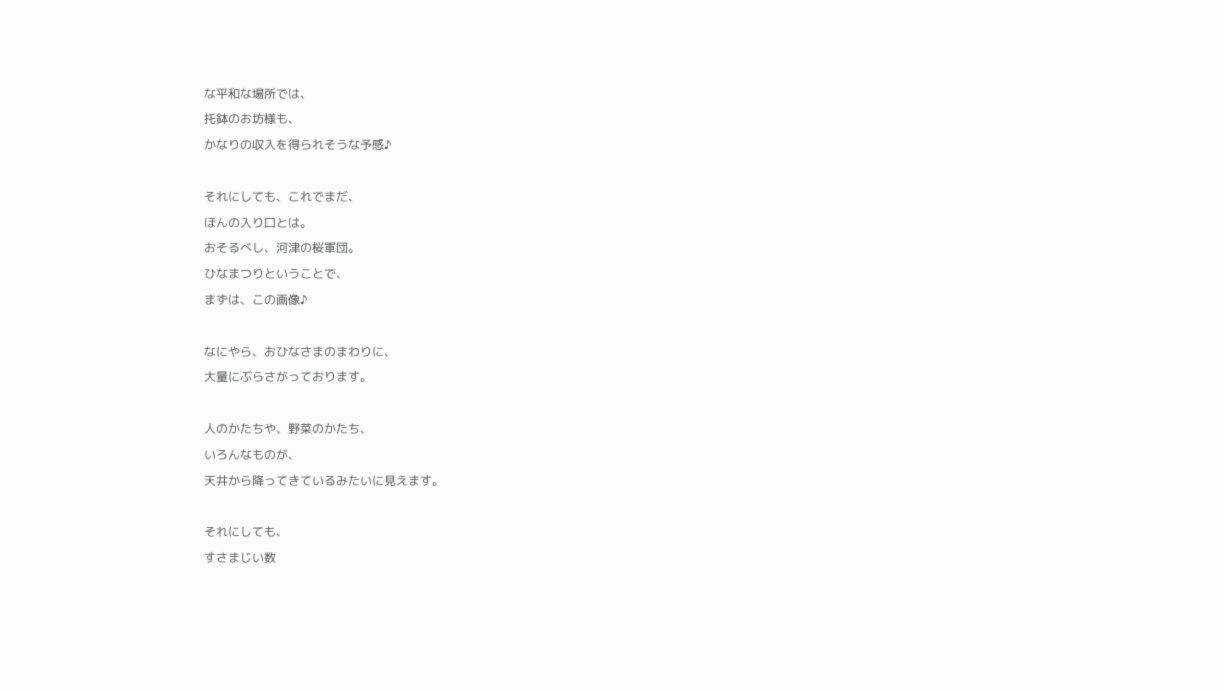な平和な場所では、
托鉢のお坊様も、
かなりの収入を得られそうな予感♪

それにしても、これでまだ、
ほんの入り口とは。
おそるべし、河津の桜軍団。
ひなまつりということで、
まずは、この画像♪

なにやら、おひなさまのまわりに、
大量にぶらさがっております。

人のかたちや、野菜のかたち、
いろんなものが、
天井から降ってきているみたいに見えます。

それにしても、
すさまじい数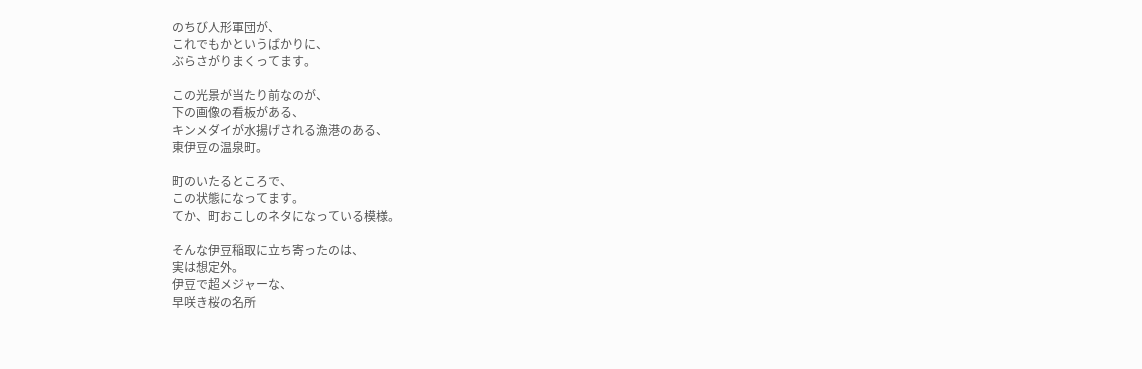のちび人形軍団が、
これでもかというばかりに、
ぶらさがりまくってます。

この光景が当たり前なのが、
下の画像の看板がある、
キンメダイが水揚げされる漁港のある、
東伊豆の温泉町。

町のいたるところで、
この状態になってます。
てか、町おこしのネタになっている模様。

そんな伊豆稲取に立ち寄ったのは、
実は想定外。
伊豆で超メジャーな、
早咲き桜の名所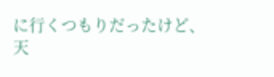に行くつもりだったけど、
天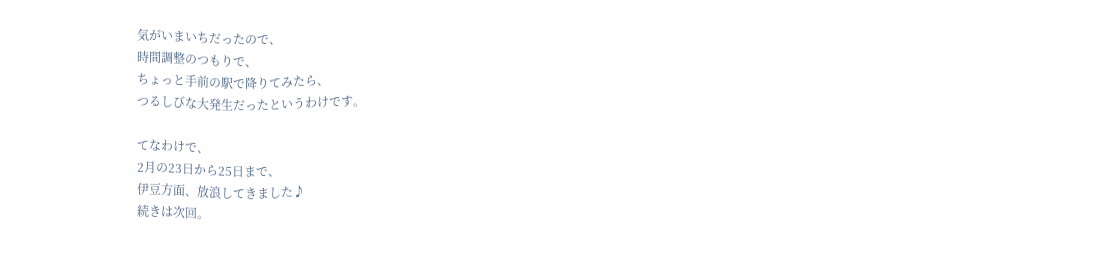気がいまいちだったので、
時間調整のつもりで、
ちょっと手前の駅で降りてみたら、
つるしびな大発生だったというわけです。

てなわけで、
2月の23日から25日まで、
伊豆方面、放浪してきました♪
続きは次回。